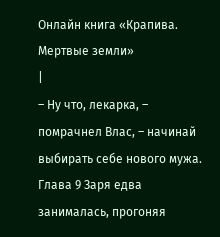Онлайн книга «Крапива. Мертвые земли»
|
– Ну что, лекарка, – помрачнел Влас, – начинай выбирать себе нового мужа. Глава 9 Заря едва занималась, прогоняя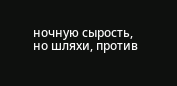ночную сырость, но шляхи, против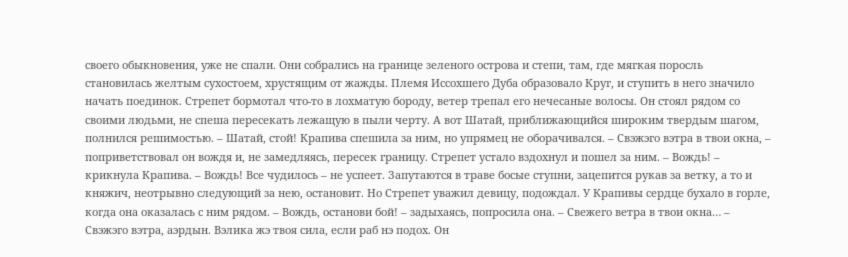своего обыкновения, уже не спали. Они собрались на границе зеленого острова и степи, там, где мягкая поросль становилась желтым сухостоем, хрустящим от жажды. Племя Иссохшего Дуба образовало Круг, и ступить в него значило начать поединок. Стрепет бормотал что-то в лохматую бороду, ветер трепал его нечесаные волосы. Он стоял рядом со своими людьми, не спеша пересекать лежащую в пыли черту. А вот Шатай, приближающийся широким твердым шагом, полнился решимостью. – Шатай, стой! Крапива спешила за ним, но упрямец не оборачивался. – Свэжэго вэтра в твои окна, – поприветствовал он вождя и, не замедляясь, пересек границу. Стрепет устало вздохнул и пошел за ним. – Вождь! – крикнула Крапива. – Вождь! Все чудилось – не успеет. Запутаются в траве босые ступни, зацепится рукав за ветку, а то и княжич, неотрывно следующий за нею, остановит. Но Стрепет уважил девицу, подождал. У Крапивы сердце бухало в горле, когда она оказалась с ним рядом. – Вождь, останови бой! – задыхаясь, попросила она. – Свежего ветра в твои окна… – Свэжэго вэтра, аэрдын. Вэлика жэ твоя сила, если раб нэ подох. Он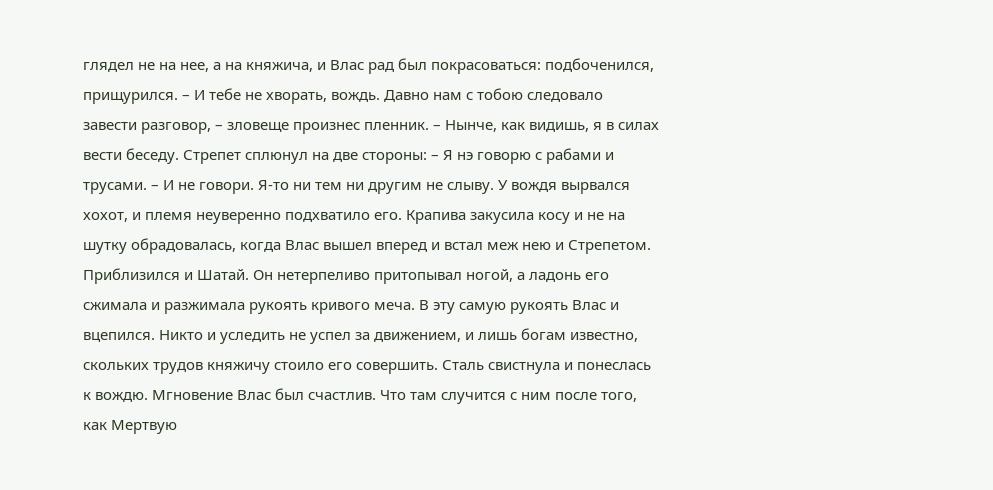глядел не на нее, а на княжича, и Влас рад был покрасоваться: подбоченился, прищурился. – И тебе не хворать, вождь. Давно нам с тобою следовало завести разговор, – зловеще произнес пленник. – Нынче, как видишь, я в силах вести беседу. Стрепет сплюнул на две стороны: – Я нэ говорю с рабами и трусами. – И не говори. Я-то ни тем ни другим не слыву. У вождя вырвался хохот, и племя неуверенно подхватило его. Крапива закусила косу и не на шутку обрадовалась, когда Влас вышел вперед и встал меж нею и Стрепетом. Приблизился и Шатай. Он нетерпеливо притопывал ногой, а ладонь его сжимала и разжимала рукоять кривого меча. В эту самую рукоять Влас и вцепился. Никто и уследить не успел за движением, и лишь богам известно, скольких трудов княжичу стоило его совершить. Сталь свистнула и понеслась к вождю. Мгновение Влас был счастлив. Что там случится с ним после того, как Мертвую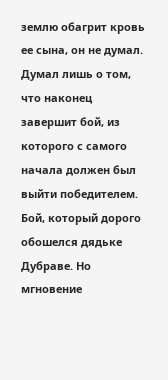землю обагрит кровь ее сына, он не думал. Думал лишь о том, что наконец завершит бой, из которого с самого начала должен был выйти победителем. Бой, который дорого обошелся дядьке Дубраве. Но мгновение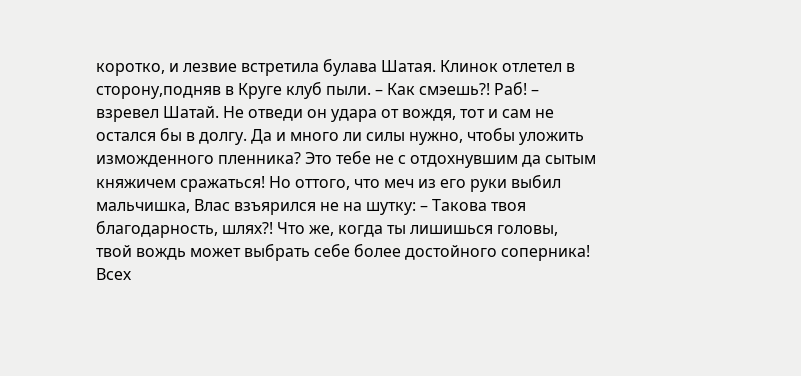коротко, и лезвие встретила булава Шатая. Клинок отлетел в сторону,подняв в Круге клуб пыли. – Как смэешь?! Раб! – взревел Шатай. Не отведи он удара от вождя, тот и сам не остался бы в долгу. Да и много ли силы нужно, чтобы уложить изможденного пленника? Это тебе не с отдохнувшим да сытым княжичем сражаться! Но оттого, что меч из его руки выбил мальчишка, Влас взъярился не на шутку: – Такова твоя благодарность, шлях?! Что же, когда ты лишишься головы, твой вождь может выбрать себе более достойного соперника! Всех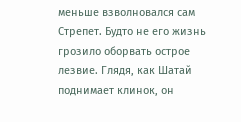меньше взволновался сам Стрепет. Будто не его жизнь грозило оборвать острое лезвие. Глядя, как Шатай поднимает клинок, он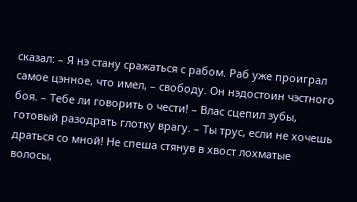сказал: – Я нэ стану сражаться с рабом. Раб уже проиграл самое цэнное, что имел, – свободу. Он нэдостоин чэстного боя. – Тебе ли говорить о чести! – Влас сцепил зубы, готовый разодрать глотку врагу. – Ты трус, если не хочешь драться со мной! Не спеша стянув в хвост лохматые волосы,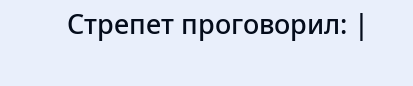Стрепет проговорил: |